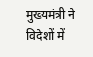मुख्यमंत्री ने विदेशों में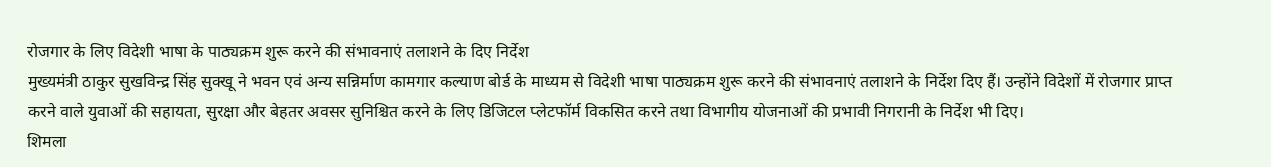रोजगार के लिए विदेशी भाषा के पाठ्यक्रम शुरू करने की संभावनाएं तलाशने के दिए निर्देश
मुख्यमंत्री ठाकुर सुखविन्द्र सिंह सुक्खू ने भवन एवं अन्य सन्निर्माण कामगार कल्याण बोर्ड के माध्यम से विदेशी भाषा पाठ्यक्रम शुरू करने की संभावनाएं तलाशने के निर्देश दिए हैं। उन्होंने विदेशों में रोजगार प्राप्त करने वाले युवाओं की सहायता, सुरक्षा और बेहतर अवसर सुनिश्चित करने के लिए डिजिटल प्लेटफॉर्म विकसित करने तथा विभागीय योजनाओं की प्रभावी निगरानी के निर्देश भी दिए।
शिमला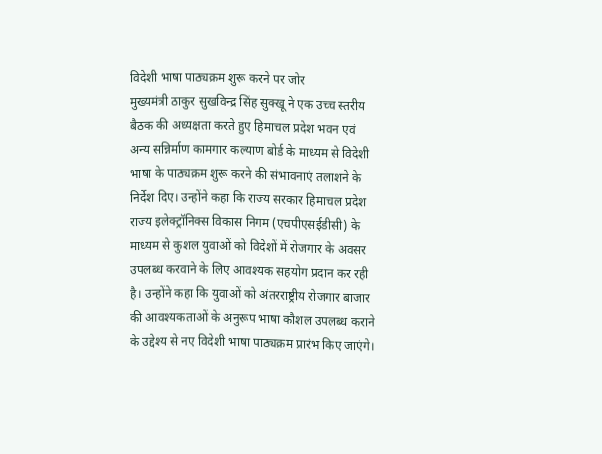विदेशी भाषा पाठ्यक्रम शुरू करने पर जोर
मुख्यमंत्री ठाकुर सुखविन्द्र सिंह सुक्खू ने एक उच्च स्तरीय बैठक की अध्यक्षता करते हुए हिमाचल प्रदेश भवन एवं अन्य सन्निर्माण कामगार कल्याण बोर्ड के माध्यम से विदेशी भाषा के पाठ्यक्रम शुरू करने की संभावनाएं तलाशने के निर्देश दिए। उन्होंने कहा कि राज्य सरकार हिमाचल प्रदेश राज्य इलेक्ट्रॉनिक्स विकास निगम (एचपीएसईडीसी) के माध्यम से कुशल युवाओं को विदेशों में रोजगार के अवसर उपलब्ध करवाने के लिए आवश्यक सहयोग प्रदान कर रही है। उन्होंने कहा कि युवाओं को अंतरराष्ट्रीय रोजगार बाजार की आवश्यकताओं के अनुरूप भाषा कौशल उपलब्ध कराने के उद्देश्य से नए विदेशी भाषा पाठ्यक्रम प्रारंभ किए जाएंगे।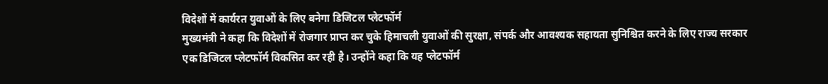विदेशों में कार्यरत युवाओं के लिए बनेगा डिजिटल प्लेटफॉर्म
मुख्यमंत्री ने कहा कि विदेशों में रोजगार प्राप्त कर चुके हिमाचली युवाओं की सुरक्षा, संपर्क और आवश्यक सहायता सुनिश्चित करने के लिए राज्य सरकार एक डिजिटल प्लेटफॉर्म विकसित कर रही है। उन्होंने कहा कि यह प्लेटफॉर्म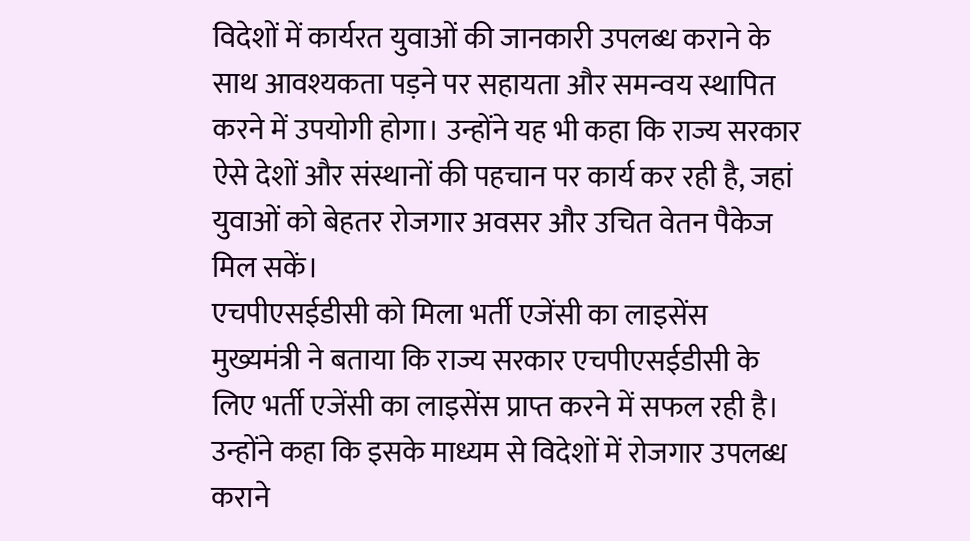विदेशों में कार्यरत युवाओं की जानकारी उपलब्ध कराने के साथ आवश्यकता पड़ने पर सहायता और समन्वय स्थापित करने में उपयोगी होगा। उन्होंने यह भी कहा कि राज्य सरकार ऐसे देशों और संस्थानों की पहचान पर कार्य कर रही है, जहां युवाओं को बेहतर रोजगार अवसर और उचित वेतन पैकेज मिल सकें।
एचपीएसईडीसी को मिला भर्ती एजेंसी का लाइसेंस
मुख्यमंत्री ने बताया कि राज्य सरकार एचपीएसईडीसी के लिए भर्ती एजेंसी का लाइसेंस प्राप्त करने में सफल रही है। उन्होंने कहा कि इसके माध्यम से विदेशों में रोजगार उपलब्ध कराने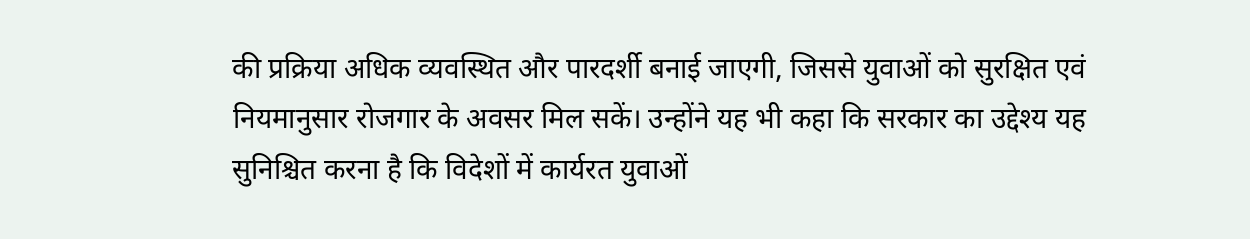की प्रक्रिया अधिक व्यवस्थित और पारदर्शी बनाई जाएगी, जिससे युवाओं को सुरक्षित एवं नियमानुसार रोजगार के अवसर मिल सकें। उन्होंने यह भी कहा कि सरकार का उद्देश्य यह सुनिश्चित करना है कि विदेशों में कार्यरत युवाओं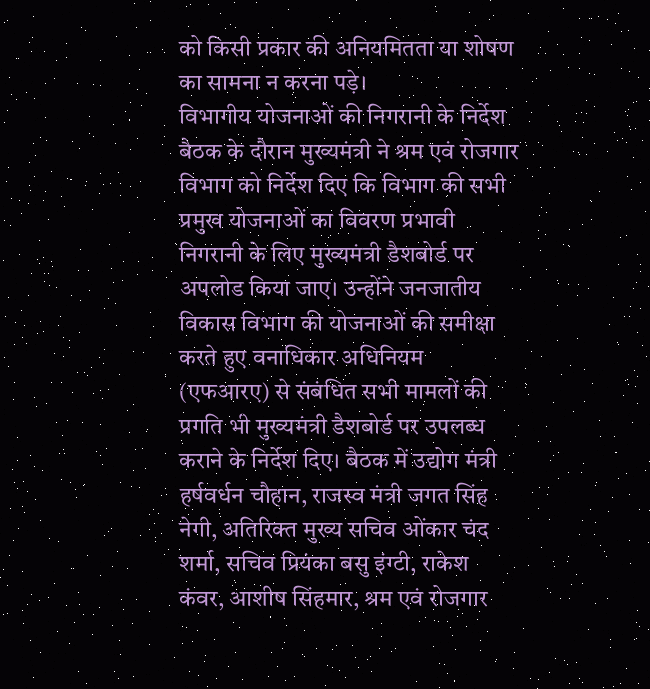को किसी प्रकार की अनियमितता या शोषण का सामना न करना पड़े।
विभागीय योजनाओं की निगरानी के निर्देश
बैठक के दौरान मुख्यमंत्री ने श्रम एवं रोजगार विभाग को निर्देश दिए कि विभाग की सभी प्रमुख योजनाओं का विवरण प्रभावी निगरानी के लिए मुख्यमंत्री डैशबोर्ड पर अपलोड किया जाए। उन्होंने जनजातीय विकास विभाग की योजनाओं की समीक्षा करते हुए वनाधिकार अधिनियम (एफआरए) से संबंधित सभी मामलों की प्रगति भी मुख्यमंत्री डैशबोर्ड पर उपलब्ध कराने के निर्देश दिए। बैठक में उद्योग मंत्री हर्षवर्धन चौहान, राजस्व मंत्री जगत सिंह नेगी, अतिरिक्त मुख्य सचिव ओंकार चंद शर्मा, सचिव प्रियंका बसु इंग्टी, राकेश कंवर, आशीष सिंहमार, श्रम एवं रोजगार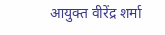आयुक्त वीरेंद्र शर्मा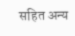सहित अन्य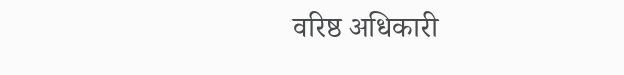वरिष्ठ अधिकारी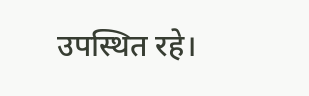उपस्थित रहे।